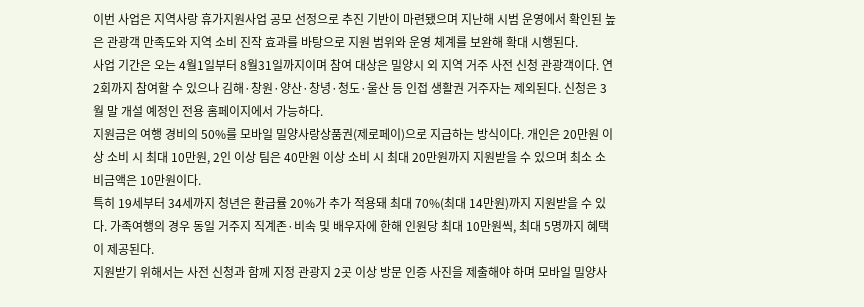이번 사업은 지역사랑 휴가지원사업 공모 선정으로 추진 기반이 마련됐으며 지난해 시범 운영에서 확인된 높은 관광객 만족도와 지역 소비 진작 효과를 바탕으로 지원 범위와 운영 체계를 보완해 확대 시행된다.
사업 기간은 오는 4월1일부터 8월31일까지이며 참여 대상은 밀양시 외 지역 거주 사전 신청 관광객이다. 연 2회까지 참여할 수 있으나 김해·창원·양산·창녕·청도·울산 등 인접 생활권 거주자는 제외된다. 신청은 3월 말 개설 예정인 전용 홈페이지에서 가능하다.
지원금은 여행 경비의 50%를 모바일 밀양사랑상품권(제로페이)으로 지급하는 방식이다. 개인은 20만원 이상 소비 시 최대 10만원, 2인 이상 팀은 40만원 이상 소비 시 최대 20만원까지 지원받을 수 있으며 최소 소비금액은 10만원이다.
특히 19세부터 34세까지 청년은 환급률 20%가 추가 적용돼 최대 70%(최대 14만원)까지 지원받을 수 있다. 가족여행의 경우 동일 거주지 직계존·비속 및 배우자에 한해 인원당 최대 10만원씩, 최대 5명까지 혜택이 제공된다.
지원받기 위해서는 사전 신청과 함께 지정 관광지 2곳 이상 방문 인증 사진을 제출해야 하며 모바일 밀양사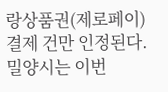랑상품권(제로페이) 결제 건만 인정된다.
밀양시는 이번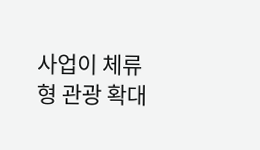사업이 체류형 관광 확대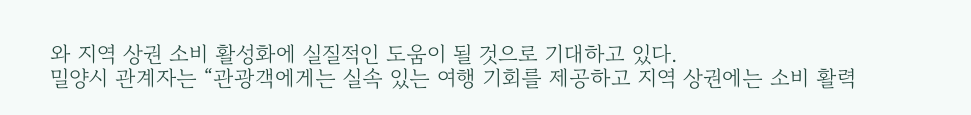와 지역 상권 소비 활성화에 실질적인 도움이 될 것으로 기대하고 있다.
밀양시 관계자는 “관광객에게는 실속 있는 여행 기회를 제공하고 지역 상권에는 소비 활력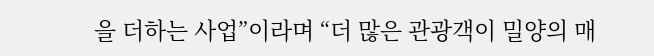을 더하는 사업”이라며 “더 많은 관광객이 밀양의 매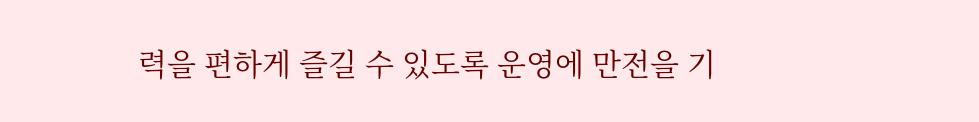력을 편하게 즐길 수 있도록 운영에 만전을 기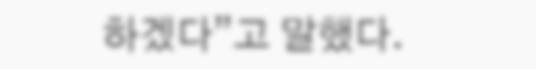하겠다”고 말했다.